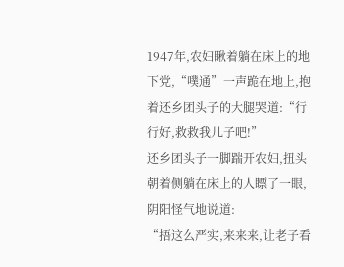1947年,农妇瞅着躺在床上的地下党,“噗通”一声跪在地上,抱着还乡团头子的大腿哭道:“行行好,救救我儿子吧!”
还乡团头子一脚踹开农妇,扭头朝着侧躺在床上的人瞟了一眼,阴阳怪气地说道:
“捂这么严实,来来来,让老子看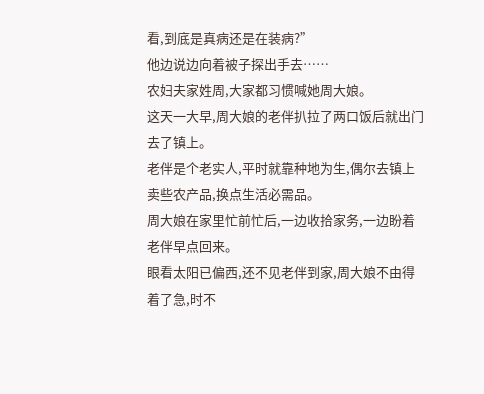看,到底是真病还是在装病?”
他边说边向着被子探出手去……
农妇夫家姓周,大家都习惯喊她周大娘。
这天一大早,周大娘的老伴扒拉了两口饭后就出门去了镇上。
老伴是个老实人,平时就靠种地为生,偶尔去镇上卖些农产品,换点生活必需品。
周大娘在家里忙前忙后,一边收拾家务,一边盼着老伴早点回来。
眼看太阳已偏西,还不见老伴到家,周大娘不由得着了急,时不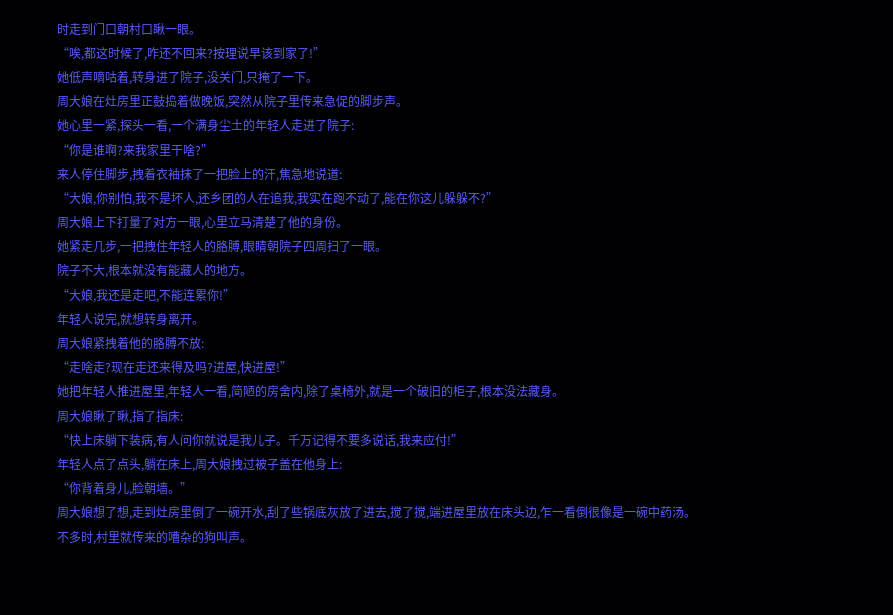时走到门口朝村口瞅一眼。
“唉,都这时候了,咋还不回来?按理说早该到家了!”
她低声嘀咕着,转身进了院子,没关门,只掩了一下。
周大娘在灶房里正鼓捣着做晚饭,突然从院子里传来急促的脚步声。
她心里一紧,探头一看,一个满身尘土的年轻人走进了院子:
“你是谁啊?来我家里干啥?”
来人停住脚步,拽着衣袖抹了一把脸上的汗,焦急地说道:
“大娘,你别怕,我不是坏人,还乡团的人在追我,我实在跑不动了,能在你这儿躲躲不?”
周大娘上下打量了对方一眼,心里立马清楚了他的身份。
她紧走几步,一把拽住年轻人的胳膊,眼睛朝院子四周扫了一眼。
院子不大,根本就没有能藏人的地方。
“大娘,我还是走吧,不能连累你!”
年轻人说完,就想转身离开。
周大娘紧拽着他的胳膊不放:
“走啥走?现在走还来得及吗?进屋,快进屋!”
她把年轻人推进屋里,年轻人一看,简陋的房舍内,除了桌椅外,就是一个破旧的柜子,根本没法藏身。
周大娘瞅了瞅,指了指床:
“快上床躺下装病,有人问你就说是我儿子。千万记得不要多说话,我来应付!”
年轻人点了点头,躺在床上,周大娘拽过被子盖在他身上:
“你背着身儿,脸朝墙。”
周大娘想了想,走到灶房里倒了一碗开水,刮了些锅底灰放了进去,搅了搅,端进屋里放在床头边,乍一看倒很像是一碗中药汤。
不多时,村里就传来的嘈杂的狗叫声。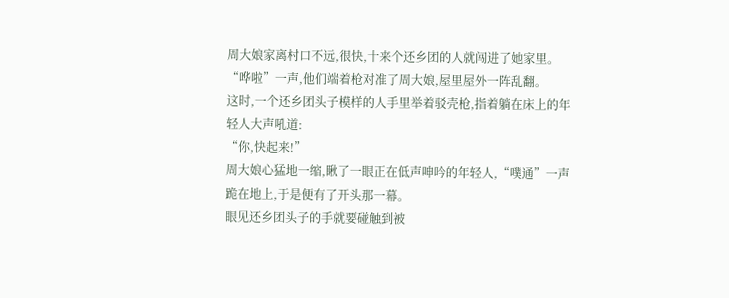周大娘家离村口不远,很快,十来个还乡团的人就闯进了她家里。
“哗啦”一声,他们端着枪对准了周大娘,屋里屋外一阵乱翻。
这时,一个还乡团头子模样的人手里举着驳壳枪,指着躺在床上的年轻人大声吼道:
“你,快起来!”
周大娘心猛地一缩,瞅了一眼正在低声呻吟的年轻人,“噗通”一声跪在地上,于是便有了开头那一幕。
眼见还乡团头子的手就要碰触到被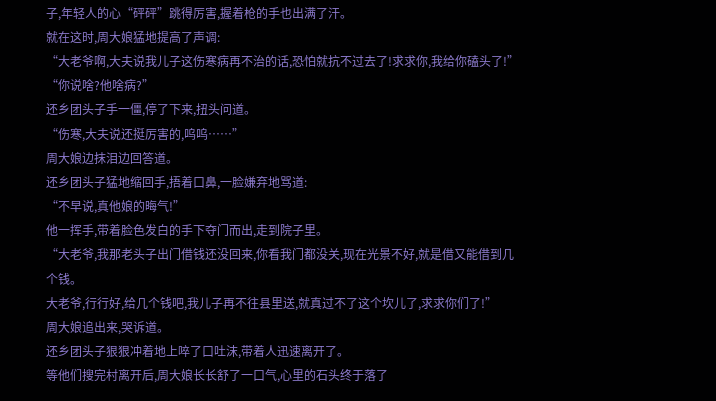子,年轻人的心“砰砰”跳得厉害,握着枪的手也出满了汗。
就在这时,周大娘猛地提高了声调:
“大老爷啊,大夫说我儿子这伤寒病再不治的话,恐怕就抗不过去了!求求你,我给你磕头了!”
“你说啥?他啥病?”
还乡团头子手一僵,停了下来,扭头问道。
“伤寒,大夫说还挺厉害的,呜呜……”
周大娘边抹泪边回答道。
还乡团头子猛地缩回手,捂着口鼻,一脸嫌弃地骂道:
“不早说,真他娘的晦气!”
他一挥手,带着脸色发白的手下夺门而出,走到院子里。
“大老爷,我那老头子出门借钱还没回来,你看我门都没关,现在光景不好,就是借又能借到几个钱。
大老爷,行行好,给几个钱吧,我儿子再不往县里送,就真过不了这个坎儿了,求求你们了!”
周大娘追出来,哭诉道。
还乡团头子狠狠冲着地上啐了口吐沫,带着人迅速离开了。
等他们搜完村离开后,周大娘长长舒了一口气,心里的石头终于落了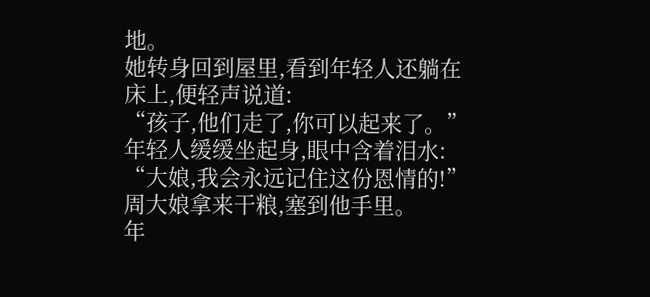地。
她转身回到屋里,看到年轻人还躺在床上,便轻声说道:
“孩子,他们走了,你可以起来了。”
年轻人缓缓坐起身,眼中含着泪水:
“大娘,我会永远记住这份恩情的!”
周大娘拿来干粮,塞到他手里。
年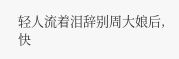轻人流着泪辞别周大娘后,快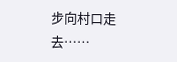步向村口走去……